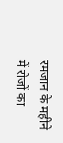रमजान के महीने में रोजों का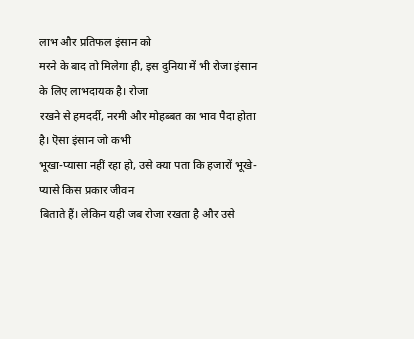लाभ और प्रतिफल इंसान को
मरने के बाद तो मिलेगा ही, इस दुनिया में भी रोजा इंसान के लिए लाभदायक है। रोजा
रखने से हमदर्दी, नरमी और मोहब्बत का भाव पैदा होता है। ऎसा इंसान जो कभी
भूखा-प्यासा नहीं रहा हो, उसे क्या पता कि हजारों भूखे-प्यासे किस प्रकार जीवन
बिताते हैं। लेकिन यही जब रोजा रखता है और उसे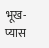भूख-प्यास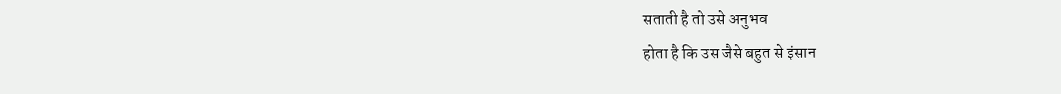सताती है तो उसे अनुभव
होता है कि उस जैसे बहुत से इंसान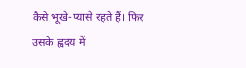कैसे भूखे-प्यासे रहते हैं। फिर उसके ह्वदय में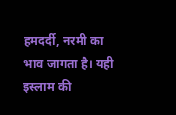हमदर्दी, नरमी का भाव जागता है। यही इस्लाम की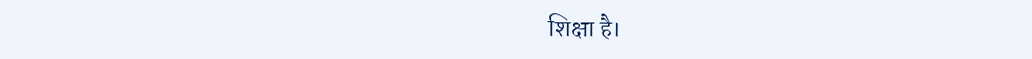शिक्षा है।